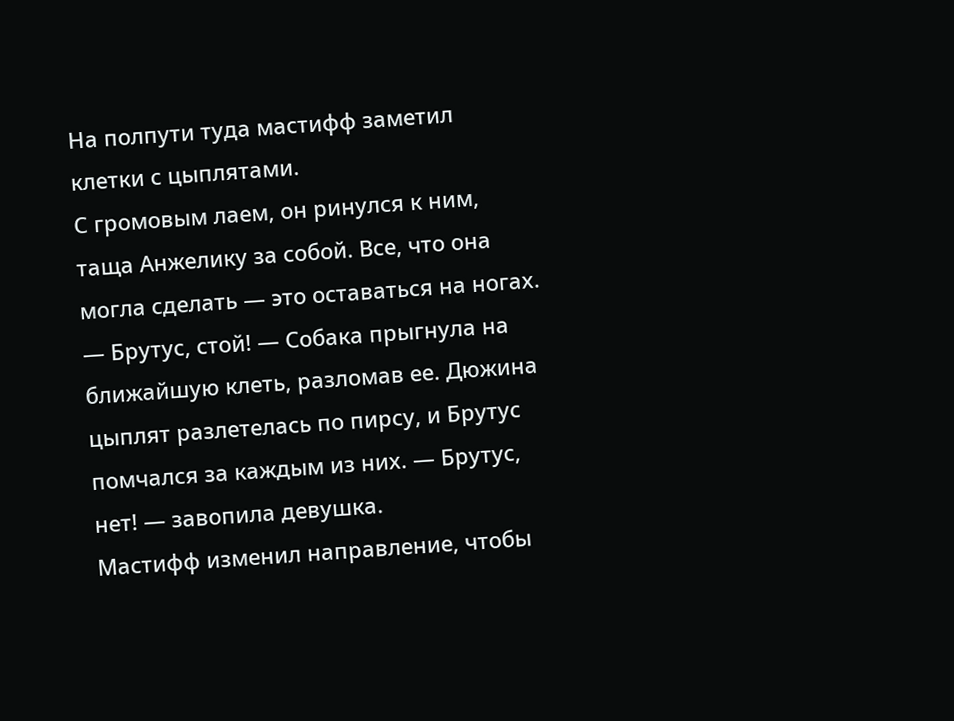На полпути туда мастифф заметил клетки с цыплятами.
С громовым лаем, он ринулся к ним, таща Анжелику за собой. Все, что она могла сделать — это оставаться на ногах.
— Брутус, стой! — Собака прыгнула на ближайшую клеть, разломав ее. Дюжина цыплят разлетелась по пирсу, и Брутус помчался за каждым из них. — Брутус, нет! — завопила девушка.
Мастифф изменил направление, чтобы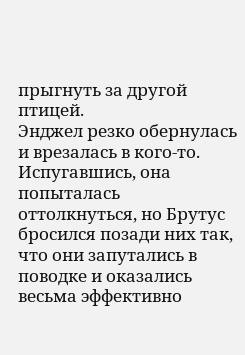прыгнуть за другой птицей.
Энджел резко обернулась и врезалась в кого-то. Испугавшись, она попыталась оттолкнуться, но Брутус бросился позади них так, что они запутались в поводке и оказались весьма эффективно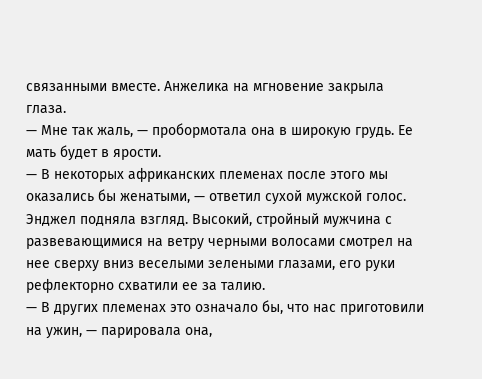связанными вместе. Анжелика на мгновение закрыла глаза.
— Мне так жаль, — пробормотала она в широкую грудь. Ее мать будет в ярости.
— В некоторых африканских племенах после этого мы оказались бы женатыми, — ответил сухой мужской голос.
Энджел подняла взгляд. Высокий, стройный мужчина с развевающимися на ветру черными волосами смотрел на нее сверху вниз веселыми зелеными глазами, его руки рефлекторно схватили ее за талию.
— В других племенах это означало бы, что нас приготовили на ужин, — парировала она,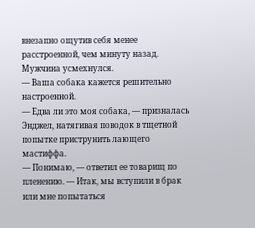внезапно ощутив себя менее расстроенной, чем минуту назад.
Мужчина усмехнулся.
— Ваша собака кажется решительно настроенной.
— Едва ли это моя собака, — призналась Энджел, натягивая поводок в тщетной попытке приструнить лающего мастиффа.
— Понимаю, — ответил ее товарищ по пленению. — Итак, мы вступили в брак или мне попытаться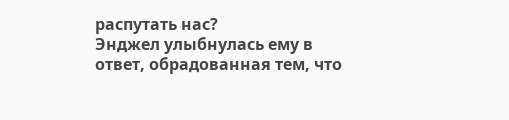распутать нас?
Энджел улыбнулась ему в ответ, обрадованная тем, что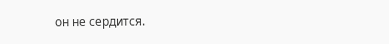он не сердится.